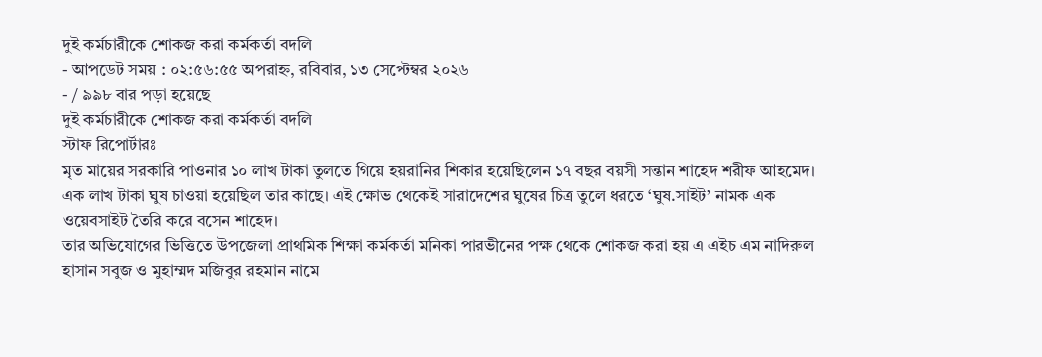দুই কর্মচারীকে শোকজ করা কর্মকর্তা বদলি
- আপডেট সময় : ০২:৫৬:৫৫ অপরাহ্ন, রবিবার, ১৩ সেপ্টেম্বর ২০২৬
- / ৯৯৮ বার পড়া হয়েছে
দুই কর্মচারীকে শোকজ করা কর্মকর্তা বদলি
স্টাফ রিপোর্টারঃ
মৃত মায়ের সরকারি পাওনার ১০ লাখ টাকা তুলতে গিয়ে হয়রানির শিকার হয়েছিলেন ১৭ বছর বয়সী সন্তান শাহেদ শরীফ আহমেদ। এক লাখ টাকা ঘুষ চাওয়া হয়েছিল তার কাছে। এই ক্ষোভ থেকেই সারাদেশের ঘুষের চিত্র তুলে ধরতে ‘ঘুষ.সাইট’ নামক এক ওয়েবসাইট তৈরি করে বসেন শাহেদ।
তার অভিযোগের ভিত্তিতে উপজেলা প্রাথমিক শিক্ষা কর্মকর্তা মনিকা পারভীনের পক্ষ থেকে শোকজ করা হয় এ এইচ এম নাদিরুল হাসান সবুজ ও মুহাম্মদ মজিবুর রহমান নামে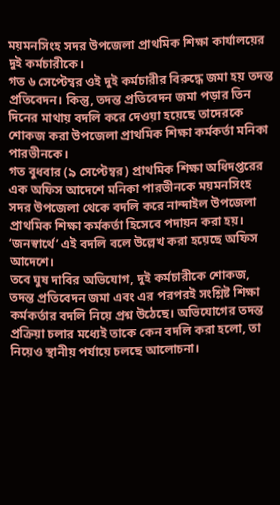ময়মনসিংহ সদর উপজেলা প্রাথমিক শিক্ষা কার্যালয়ের দুই কর্মচারীকে।
গত ৬ সেপ্টেম্বর ওই দুই কর্মচারীর বিরুদ্ধে জমা হয় তদন্ত প্রতিবেদন। কিন্তু, তদন্ত প্রতিবেদন জমা পড়ার তিন দিনের মাথায় বদলি করে দেওয়া হয়েছে তাদেরকে শোকজ করা উপজেলা প্রাথমিক শিক্ষা কর্মকর্তা মনিকা পারভীনকে।
গত বুধবার (৯ সেপ্টেম্বর) প্রাথমিক শিক্ষা অধিদপ্তরের এক অফিস আদেশে মনিকা পারভীনকে ময়মনসিংহ সদর উপজেলা থেকে বদলি করে নান্দাইল উপজেলা প্রাথমিক শিক্ষা কর্মকর্তা হিসেবে পদায়ন করা হয়। ‘জনস্বার্থে’ এই বদলি বলে উল্লেখ করা হয়েছে অফিস আদেশে।
তবে ঘুষ দাবির অভিযোগ, দুই কর্মচারীকে শোকজ, তদন্ত প্রতিবেদন জমা এবং এর পরপরই সংশ্লিষ্ট শিক্ষা কর্মকর্তার বদলি নিয়ে প্রশ্ন উঠেছে। অভিযোগের তদন্ত প্রক্রিয়া চলার মধ্যেই তাকে কেন বদলি করা হলো, তা নিয়েও স্থানীয় পর্যায়ে চলছে আলোচনা।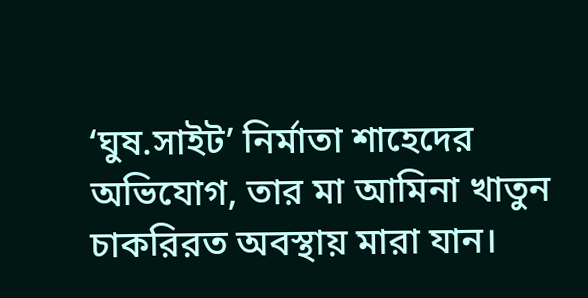‘ঘুষ.সাইট’ নির্মাতা শাহেদের অভিযোগ, তার মা আমিনা খাতুন চাকরিরত অবস্থায় মারা যান।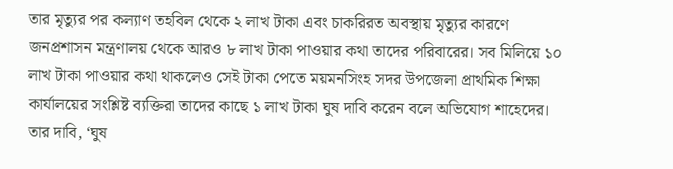তার মৃত্যুর পর কল্যাণ তহবিল থেকে ২ লাখ টাকা এবং চাকরিরত অবস্থায় মৃত্যুর কারণে জনপ্রশাসন মন্ত্রণালয় থেকে আরও ৮ লাখ টাকা পাওয়ার কথা তাদের পরিবারের। সব মিলিয়ে ১০ লাখ টাকা পাওয়ার কথা থাকলেও সেই টাকা পেতে ময়মনসিংহ সদর উপজেলা প্রাথমিক শিক্ষা কার্যালয়ের সংশ্লিষ্ট ব্যক্তিরা তাদের কাছে ১ লাখ টাকা ঘুষ দাবি করেন বলে অভিযোগ শাহেদের।
তার দাবি, ‘ঘুষ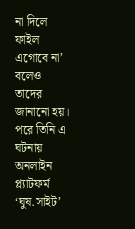না দিলে ফাইল এগোবে না’ বলেও তাদের জানানো হয়। পরে তিনি এ ঘটনায় অনলাইন প্ল্যাটফর্ম ‘ঘুষ.সাইট’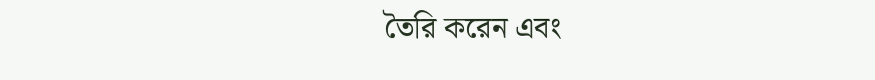তৈরি করেন এবং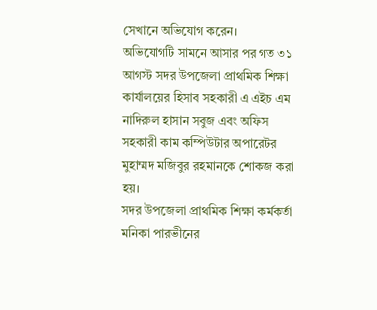সেখানে অভিযোগ করেন।
অভিযোগটি সামনে আসার পর গত ৩১ আগস্ট সদর উপজেলা প্রাথমিক শিক্ষা কার্যালয়ের হিসাব সহকারী এ এইচ এম নাদিরুল হাসান সবুজ এবং অফিস সহকারী কাম কম্পিউটার অপারেটর মুহাম্মদ মজিবুর রহমানকে শোকজ করা হয়।
সদর উপজেলা প্রাথমিক শিক্ষা কর্মকর্তা মনিকা পারভীনের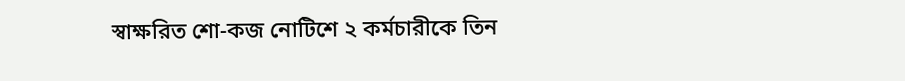স্বাক্ষরিত শো-কজ নোটিশে ২ কর্মচারীকে তিন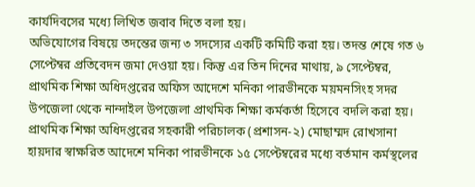কার্যদিবসের মধ্যে লিখিত জবাব দিতে বলা হয়।
অভিযোগের বিষয়ে তদন্তের জন্য ৩ সদস্যের একটি কমিটি করা হয়। তদন্ত শেষে গত ৬ সেপ্টেম্বর প্রতিবেদন জমা দেওয়া হয়। কিন্তু এর তিন দিনের মাথায়, ৯ সেপ্টেম্বর, প্রাথমিক শিক্ষা অধিদপ্তরের অফিস আদেশে মনিকা পারভীনকে ময়মনসিংহ সদর উপজেলা থেকে নান্দাইল উপজেলা প্রাথমিক শিক্ষা কর্মকর্তা হিসেবে বদলি করা হয়।
প্রাথমিক শিক্ষা অধিদপ্তরের সহকারী পরিচালক (প্রশাসন-২) মোছাম্মদ রোখসানা হায়দার স্বাক্ষরিত আদেশে মনিকা পারভীনকে ১৫ সেপ্টেম্বরের মধ্যে বর্তমান কর্মস্থলের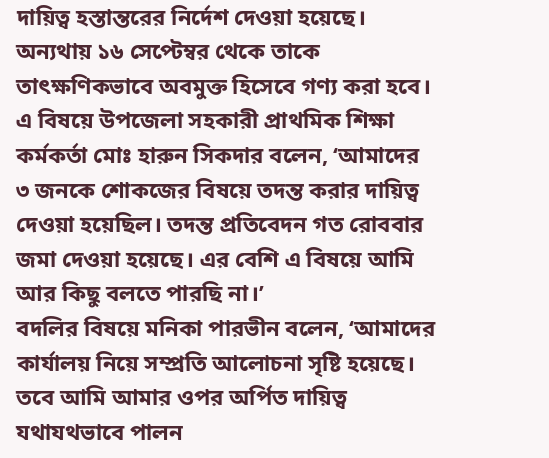দায়িত্ব হস্তান্তরের নির্দেশ দেওয়া হয়েছে। অন্যথায় ১৬ সেপ্টেম্বর থেকে তাকে তাৎক্ষণিকভাবে অবমুক্ত হিসেবে গণ্য করা হবে।
এ বিষয়ে উপজেলা সহকারী প্রাথমিক শিক্ষা কর্মকর্তা মোঃ হারুন সিকদার বলেন, ‘আমাদের ৩ জনকে শোকজের বিষয়ে তদন্ত করার দায়িত্ব দেওয়া হয়েছিল। তদন্ত প্রতিবেদন গত রোববার জমা দেওয়া হয়েছে। এর বেশি এ বিষয়ে আমি আর কিছু বলতে পারছি না।’
বদলির বিষয়ে মনিকা পারভীন বলেন, ‘আমাদের কার্যালয় নিয়ে সম্প্রতি আলোচনা সৃষ্টি হয়েছে। তবে আমি আমার ওপর অর্পিত দায়িত্ব যথাযথভাবে পালন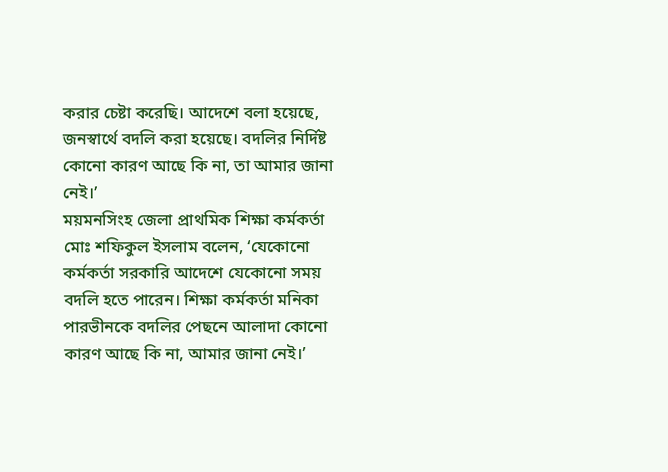করার চেষ্টা করেছি। আদেশে বলা হয়েছে, জনস্বার্থে বদলি করা হয়েছে। বদলির নির্দিষ্ট কোনো কারণ আছে কি না, তা আমার জানা নেই।’
ময়মনসিংহ জেলা প্রাথমিক শিক্ষা কর্মকর্তা মোঃ শফিকুল ইসলাম বলেন, ‘যেকোনো কর্মকর্তা সরকারি আদেশে যেকোনো সময় বদলি হতে পারেন। শিক্ষা কর্মকর্তা মনিকা পারভীনকে বদলির পেছনে আলাদা কোনো কারণ আছে কি না, আমার জানা নেই।’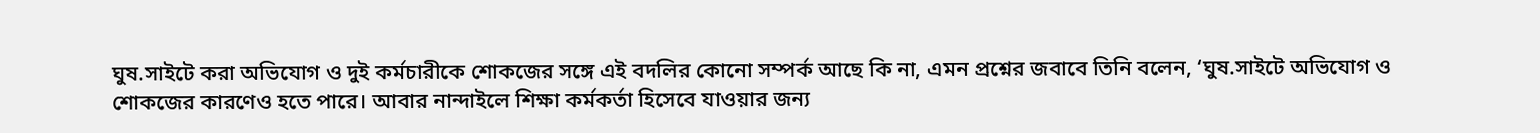ঘুষ.সাইটে করা অভিযোগ ও দুই কর্মচারীকে শোকজের সঙ্গে এই বদলির কোনো সম্পর্ক আছে কি না, এমন প্রশ্নের জবাবে তিনি বলেন, ‘ঘুষ.সাইটে অভিযোগ ও শোকজের কারণেও হতে পারে। আবার নান্দাইলে শিক্ষা কর্মকর্তা হিসেবে যাওয়ার জন্য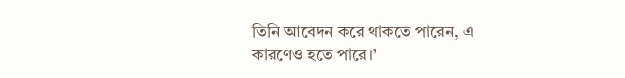তিনি আবেদন করে থাকতে পারেন, এ কারণেও হতে পারে।’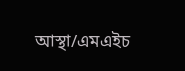আস্থা/এমএইচ